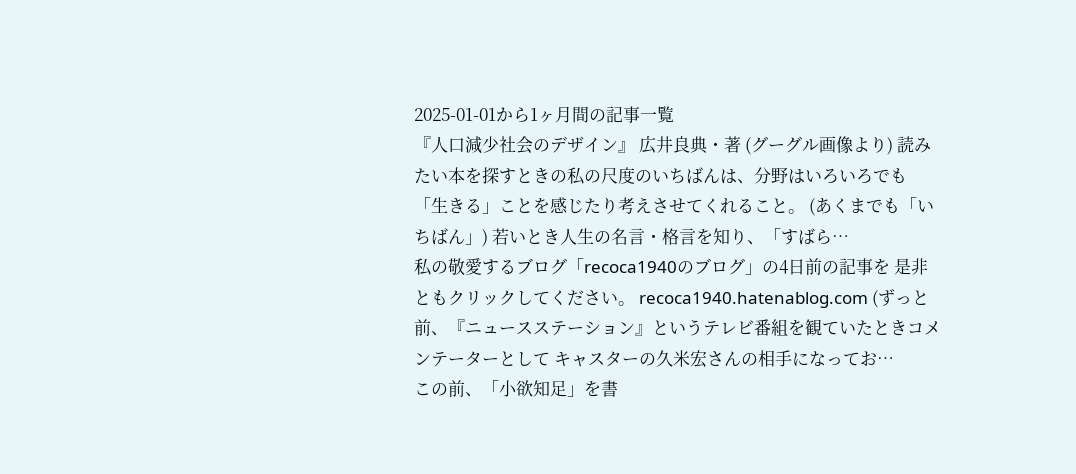2025-01-01から1ヶ月間の記事一覧
『人口減少社会のデザイン』 広井良典・著 (グーグル画像より) 読みたい本を探すときの私の尺度のいちばんは、分野はいろいろでも 「生きる」ことを感じたり考えさせてくれること。 (あくまでも「いちばん」) 若いとき人生の名言・格言を知り、「すばら…
私の敬愛するブログ「recoca1940のブログ」の4日前の記事を 是非ともクリックしてください。 recoca1940.hatenablog.com (ずっと前、『ニュースステーション』というテレビ番組を観ていたときコメンテーターとして キャスターの久米宏さんの相手になってお…
この前、「小欲知足」を書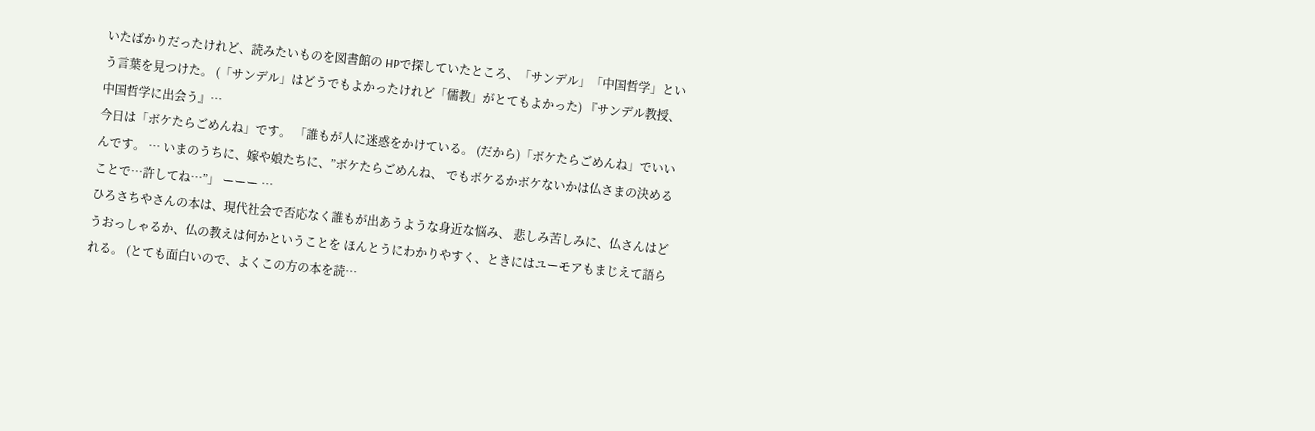いたばかりだったけれど、読みたいものを図書館の HPで探していたところ、「サンデル」「中国哲学」という言葉を見つけた。 (「サンデル」はどうでもよかったけれど「儒教」がとてもよかった) 『サンデル教授、中国哲学に出会う』…
今日は「ボケたらごめんね」です。 「誰もが人に迷惑をかけている。 (だから)「ボケたらごめんね」でいいんです。 … いまのうちに、嫁や娘たちに、”ボケたらごめんね、 でもボケるかボケないかは仏さまの決めることで…許してね…”」 ーーー …
ひろさちやさんの本は、現代社会で否応なく誰もが出あうような身近な悩み、 悲しみ苦しみに、仏さんはどうおっしゃるか、仏の教えは何かということを ほんとうにわかりやすく、ときにはユーモアもまじえて語られる。 (とても面白いので、よくこの方の本を読…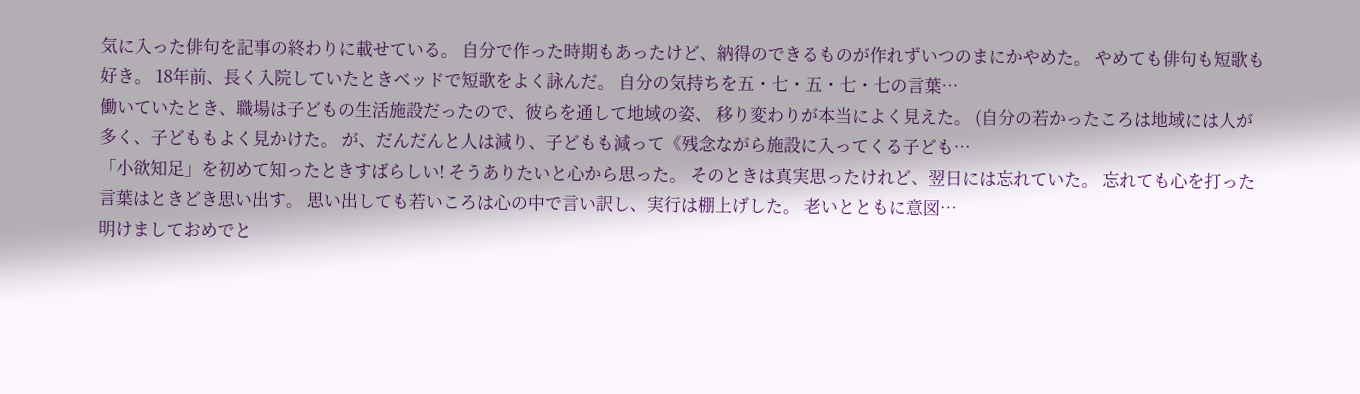気に入った俳句を記事の終わりに載せている。 自分で作った時期もあったけど、納得のできるものが作れずいつのまにかやめた。 やめても俳句も短歌も好き。 18年前、長く入院していたときベッドで短歌をよく詠んだ。 自分の気持ちを五・七・五・七・七の言葉…
働いていたとき、職場は子どもの生活施設だったので、彼らを通して地域の姿、 移り変わりが本当によく見えた。 (自分の若かったころは地域には人が多く、子どももよく見かけた。 が、だんだんと人は減り、子どもも減って《残念ながら施設に入ってくる子ども…
「小欲知足」を初めて知ったときすばらしい! そうありたいと心から思った。 そのときは真実思ったけれど、翌日には忘れていた。 忘れても心を打った言葉はときどき思い出す。 思い出しても若いころは心の中で言い訳し、実行は棚上げした。 老いとともに意図…
明けましておめでと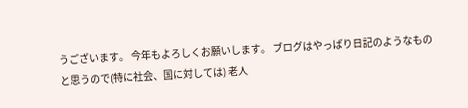うございます。 今年もよろしくお願いします。 ブログはやっぱり日記のようなものと思うので(特に社会、国に対しては) 老人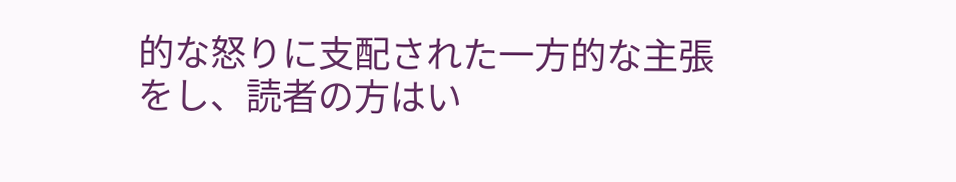的な怒りに支配された一方的な主張をし、読者の方はい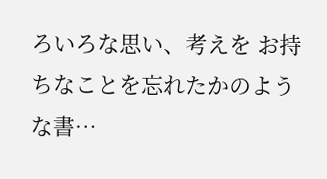ろいろな思い、考えを お持ちなことを忘れたかのような書…